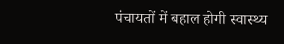पंचायतों में बहाल होगी स्वास्थ्य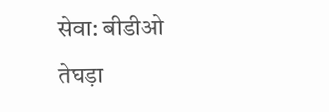सेवा: बीडीओ
तेघड़ा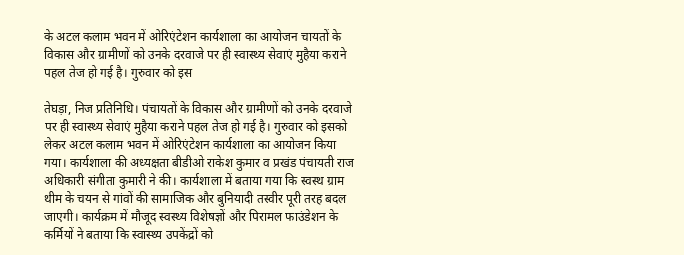के अटल कलाम भवन में ओरिएंटेशन कार्यशाला का आयोजन चायतों के विकास और ग्रामीणों को उनके दरवाजे पर ही स्वास्थ्य सेवाएं मुहैया कराने पहल तेज हो गई है। गुरुवार को इस

तेघड़ा, निज प्रतिनिधि। पंचायतों के विकास और ग्रामीणों को उनके दरवाजे पर ही स्वास्थ्य सेवाएं मुहैया कराने पहल तेज हो गई है। गुरुवार को इसको लेकर अटल कलाम भवन में ओरिएंटेशन कार्यशाला का आयोजन किया गया। कार्यशाला की अध्यक्षता बीडीओ राकेश कुमार व प्रखंड पंचायती राज अधिकारी संगीता कुमारी ने की। कार्यशाला में बताया गया कि स्वस्थ ग्राम थीम के चयन से गांवों की सामाजिक और बुनियादी तस्वीर पूरी तरह बदल जाएगी। कार्यक्रम में मौजूद स्वस्थ्य विशेषज्ञों और पिरामल फाउंडेशन के कर्मियों ने बताया कि स्वास्थ्य उपकेंद्रों को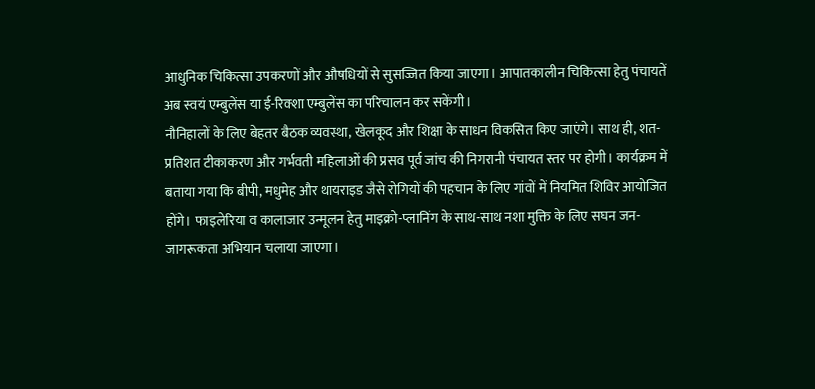आधुनिक चिकित्सा उपकरणों और औषधियों से सुसज्जित किया जाएगा। आपातकालीन चिकित्सा हेतु पंचायतें अब स्वयं एम्बुलेंस या ई-रिक्शा एम्बुलेंस का परिचालन कर सकेंगी।
नौनिहालों के लिए बेहतर बैठक व्यवस्था, खेलकूद और शिक्षा के साधन विकसित किए जाएंगे। साथ ही, शत-प्रतिशत टीकाकरण और गर्भवती महिलाओं की प्रसव पूर्व जांच की निगरानी पंचायत स्तर पर होगी। कार्यक्रम में बताया गया कि बीपी, मधुमेह और थायराइड जैसे रोगियों की पहचान के लिए गांवों में नियमित शिविर आयोजित होंगे। फाइलेरिया व कालाजार उन्मूलन हेतु माइक्रो-प्लानिंग के साथ-साथ नशा मुक्ति के लिए सघन जन-जागरूकता अभियान चलाया जाएगा।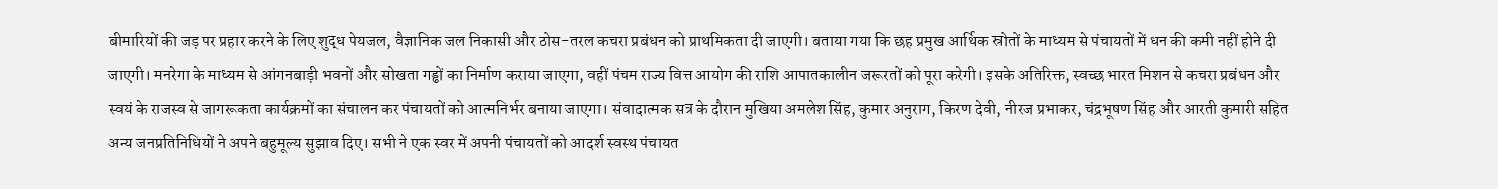बीमारियों की जड़ पर प्रहार करने के लिए शुद्ध पेयजल, वैज्ञानिक जल निकासी और ठोस-तरल कचरा प्रबंधन को प्राथमिकता दी जाएगी। बताया गया कि छह प्रमुख आर्थिक स्रोतों के माध्यम से पंचायतों में धन की कमी नहीं होने दी जाएगी। मनरेगा के माध्यम से आंगनबाड़ी भवनों और सोखता गड्ढों का निर्माण कराया जाएगा, वहीं पंचम राज्य वित्त आयोग की राशि आपातकालीन जरूरतों को पूरा करेगी। इसके अतिरिक्त, स्वच्छ भारत मिशन से कचरा प्रबंधन और स्वयं के राजस्व से जागरूकता कार्यक्रमों का संचालन कर पंचायतों को आत्मनिर्भर बनाया जाएगा। संवादात्मक सत्र के दौरान मुखिया अमलेश सिंह, कुमार अनुराग, किरण देवी, नीरज प्रभाकर, चंद्रभूषण सिंह और आरती कुमारी सहित अन्य जनप्रतिनिधियों ने अपने बहुमूल्य सुझाव दिए। सभी ने एक स्वर में अपनी पंचायतों को आदर्श स्वस्थ पंचायत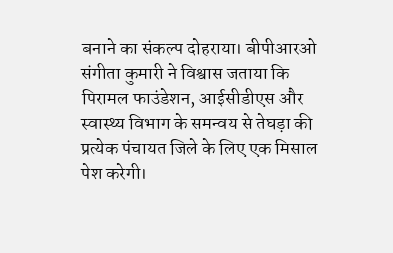बनाने का संकल्प दोहराया। बीपीआरओ संगीता कुमारी ने विश्वास जताया कि पिरामल फाउंडेशन, आईसीडीएस और स्वास्थ्य विभाग के समन्वय से तेघड़ा की प्रत्येक पंचायत जिले के लिए एक मिसाल पेश करेगी।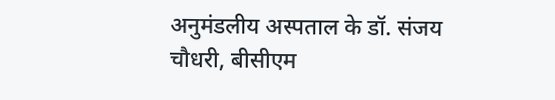अनुमंडलीय अस्पताल के डॉ. संजय चौधरी, बीसीएम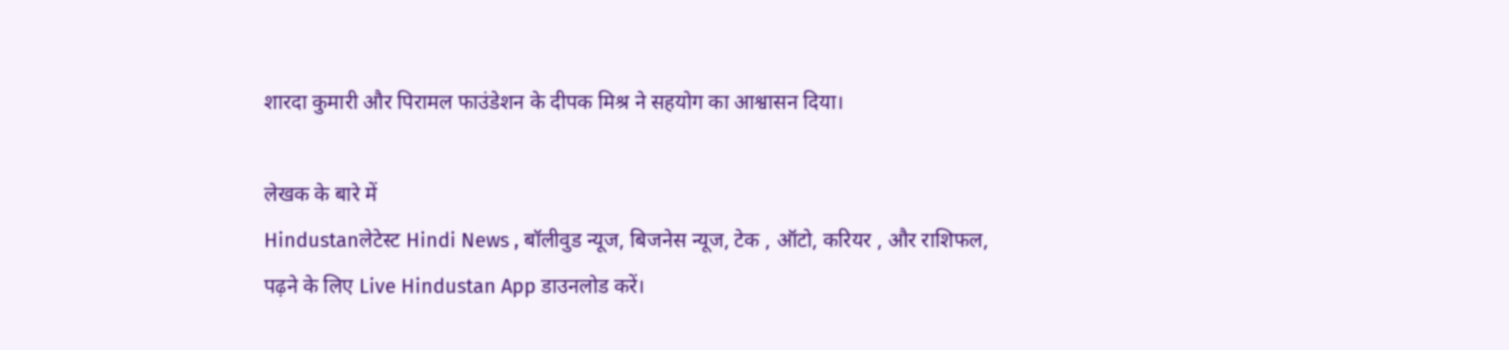शारदा कुमारी और पिरामल फाउंडेशन के दीपक मिश्र ने सहयोग का आश्वासन दिया।

लेखक के बारे में
Hindustanलेटेस्ट Hindi News , बॉलीवुड न्यूज, बिजनेस न्यूज, टेक , ऑटो, करियर , और राशिफल, पढ़ने के लिए Live Hindustan App डाउनलोड करें।